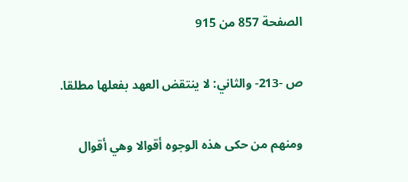الصفحة 857 من 915

ص -213- والثاني: لا ينتقض العهد بفعلها مطلقا.

ومنهم من حكى هذه الوجوه أقوالا وهي أقوال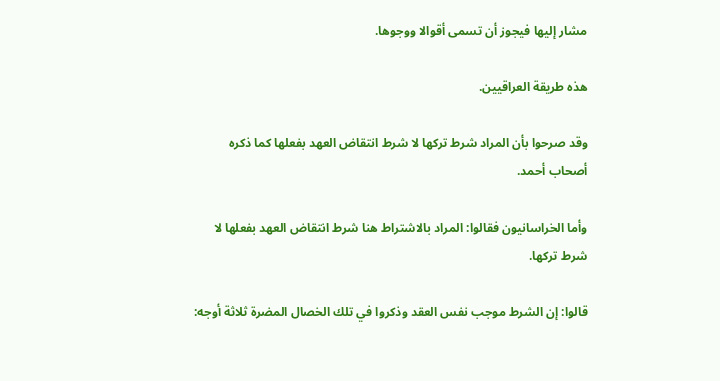مشار إليها فيجوز أن تسمى أقوالا ووجوها.

هذه طريقة العراقيين.

وقد صرحوا بأن المراد شرط تركها لا شرط انتقاض العهد بفعلها كما ذكره أصحاب أحمد.

وأما الخراسانيون فقالوا: المراد بالاشتراط هنا شرط انتقاض العهد بفعلها لا شرط تركها.

قالوا: إن الشرط موجب نفس العقد وذكروا في تلك الخصال المضرة ثلاثة أوجه: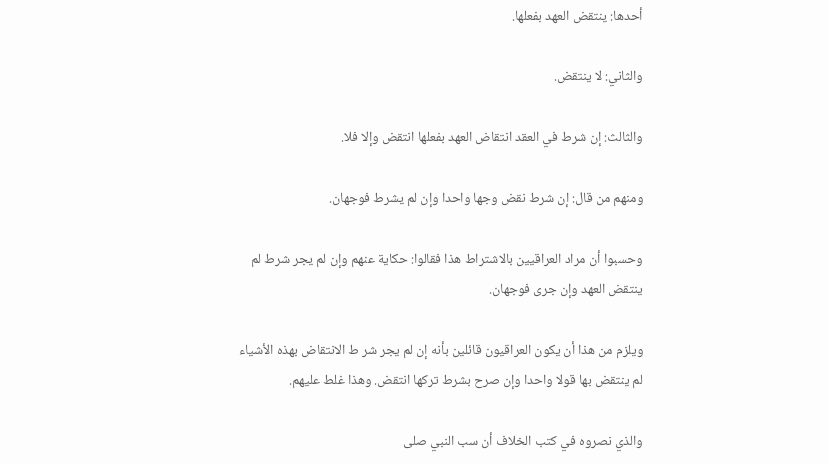أحدها: ينتقض العهد بفعلها.

والثاني: لا ينتقض.

والثالث: إن شرط في العقد انتقاض العهد بفعلها انتقض وإلا فلا.

ومنهم من قال: إن شرط نقض وجها واحدا وإن لم يشرط فوجهان.

وحسبوا أن مراد العراقيين بالاشتراط هذا فقالوا: حكاية عنهم وإن لم يجر شرط لم ينتقض العهد وإن جرى فوجهان.

ويلزم من هذا أن يكون العراقيون قائلين بأنه إن لم يجر شر ط الانتقاض بهذه الأشياء لم ينتقض بها قولا واحدا وإن صرح بشرط تركها انتقض. وهذا غلط عليهم.

والذي نصروه في كتب الخلاف أن سب النبي صلى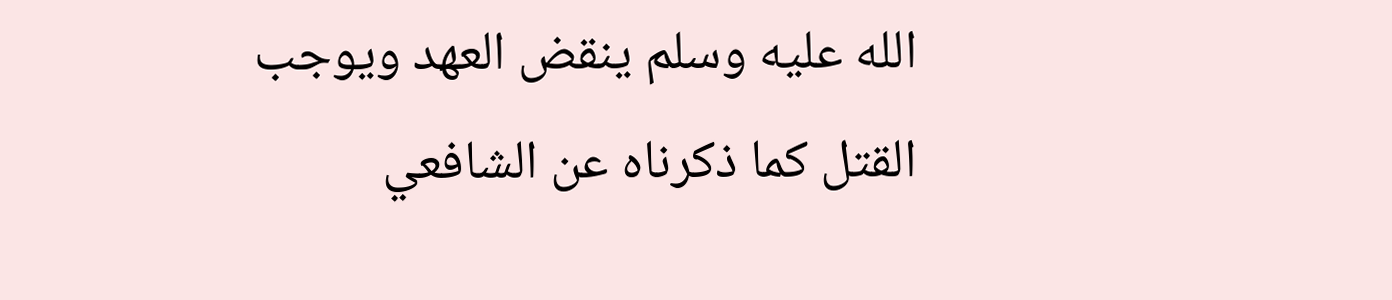الله عليه وسلم ينقض العهد ويوجب القتل كما ذكرناه عن الشافعي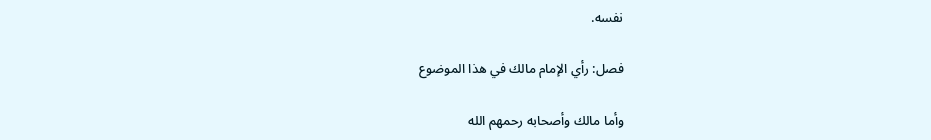نفسه.

فصل: رأي الإمام مالك في هذا الموضوع

وأما مالك وأصحابه رحمهم الله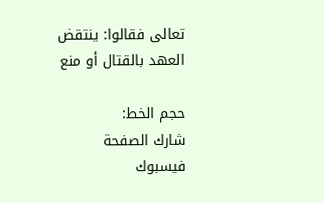تعالى فقالوا: ينتقض العهد بالقتال أو منع

حجم الخط:
شارك الصفحة
فيسبوك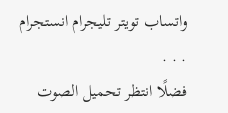واتساب تويتر تليجرام انستجرام
. . .
فضلًا انتظر تحميل الصوت